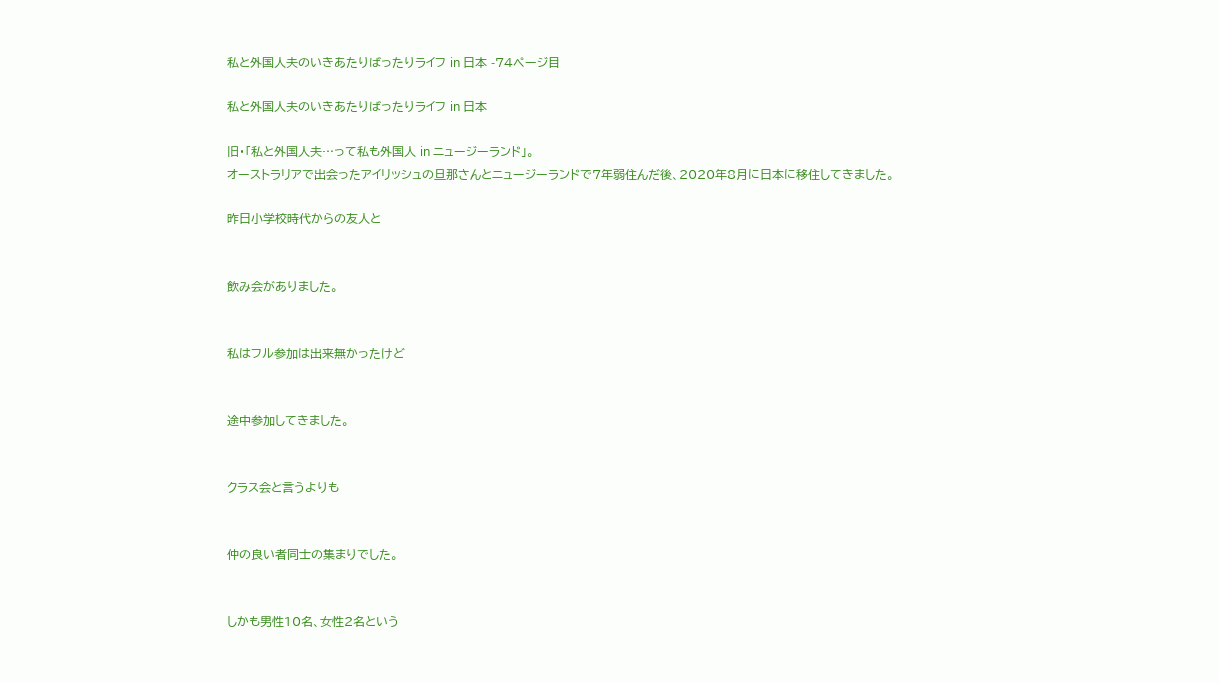私と外国人夫のいきあたりばったりライフ in 日本 -74ページ目

私と外国人夫のいきあたりばったりライフ in 日本

旧・「私と外国人夫…って私も外国人 in ニュージーランド」。
オーストラリアで出会ったアイリッシュの旦那さんとニュージーランドで7年弱住んだ後、2020年8月に日本に移住してきました。

昨日小学校時代からの友人と


飲み会がありました。


私はフル参加は出来無かったけど


途中参加してきました。


クラス会と言うよりも


仲の良い者同士の集まりでした。


しかも男性10名、女性2名という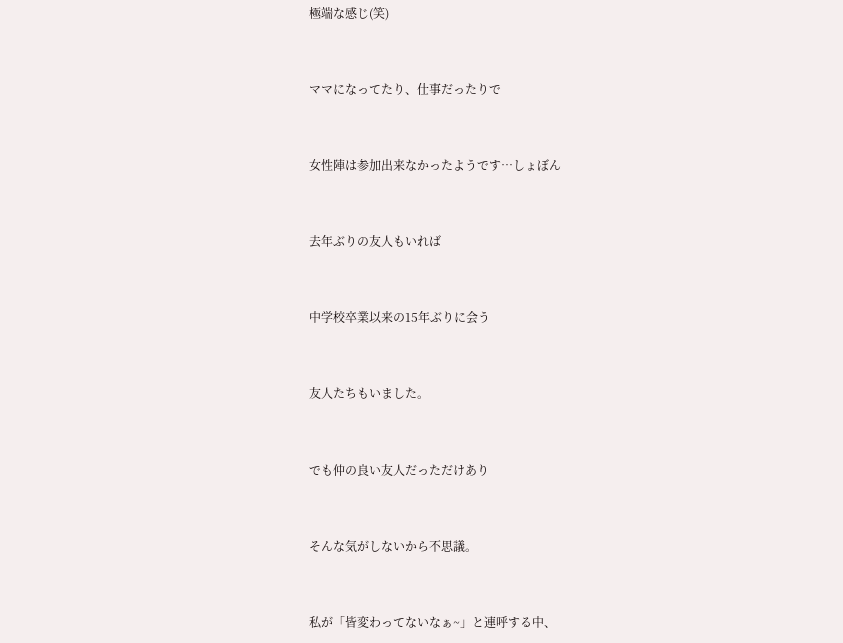極端な感じ(笑)


ママになってたり、仕事だったりで


女性陣は参加出来なかったようです…しょぼん


去年ぶりの友人もいれば


中学校卒業以来の15年ぶりに会う


友人たちもいました。


でも仲の良い友人だっただけあり


そんな気がしないから不思議。


私が「皆変わってないなぁ~」と連呼する中、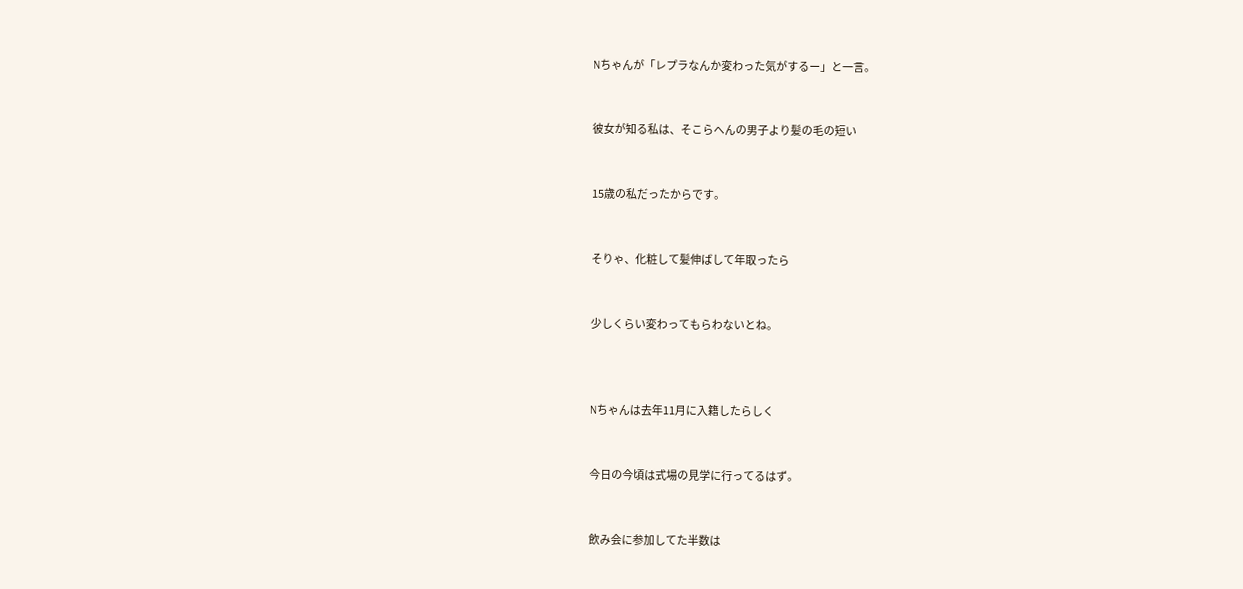Nちゃんが「レプラなんか変わった気がするー」と一言。


彼女が知る私は、そこらへんの男子より髪の毛の短い


15歳の私だったからです。


そりゃ、化粧して髪伸ばして年取ったら


少しくらい変わってもらわないとね。



Nちゃんは去年11月に入籍したらしく


今日の今頃は式場の見学に行ってるはず。


飲み会に参加してた半数は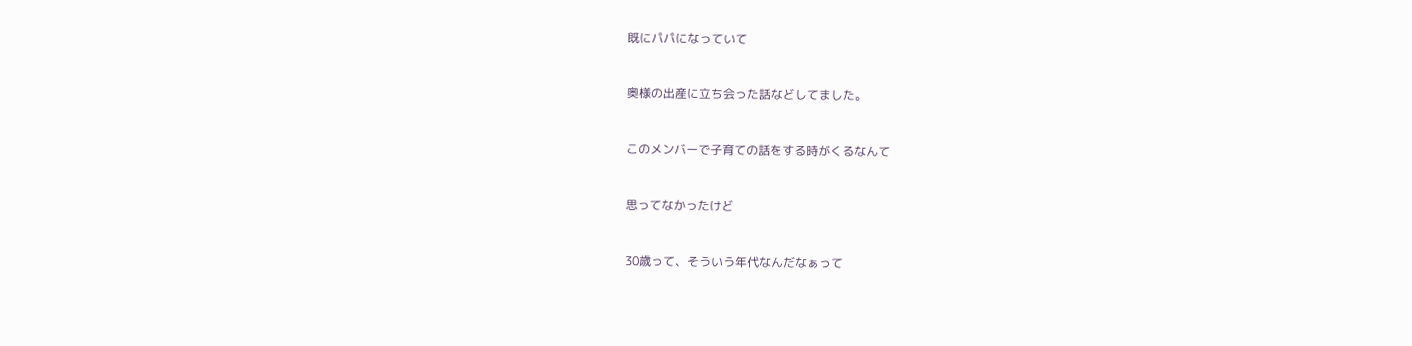既にパパになっていて


奥様の出産に立ち会った話などしてました。


このメンバーで子育ての話をする時がくるなんて


思ってなかったけど


30歳って、そういう年代なんだなぁって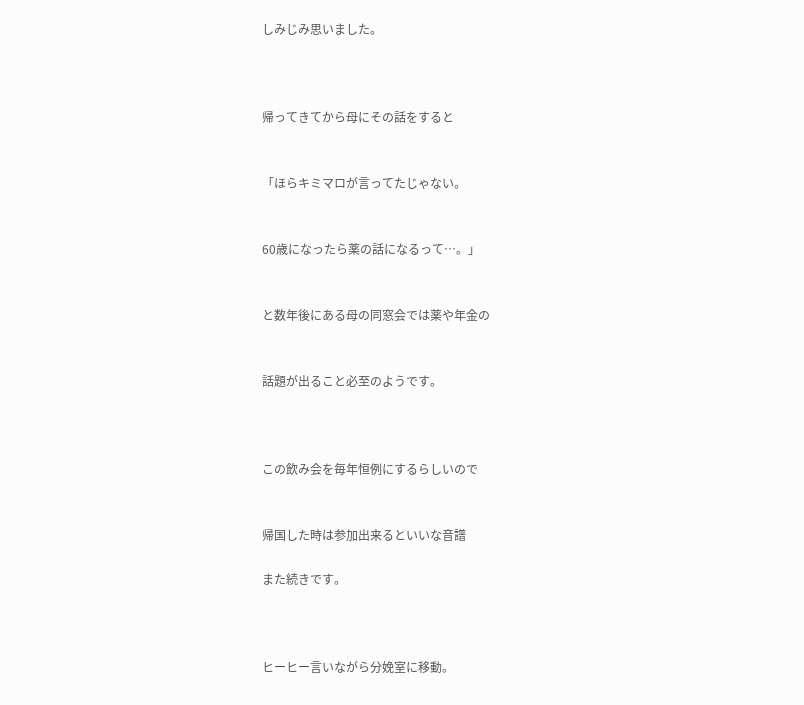しみじみ思いました。



帰ってきてから母にその話をすると


「ほらキミマロが言ってたじゃない。


60歳になったら薬の話になるって…。」


と数年後にある母の同窓会では薬や年金の


話題が出ること必至のようです。



この飲み会を毎年恒例にするらしいので


帰国した時は参加出来るといいな音譜

また続きです。



ヒーヒー言いながら分娩室に移動。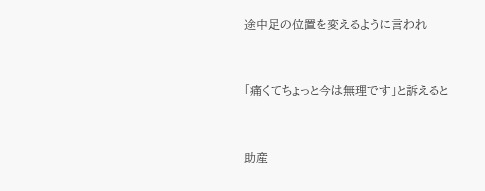途中足の位置を変えるように言われ


「痛くてちょっと今は無理です」と訴えると


助産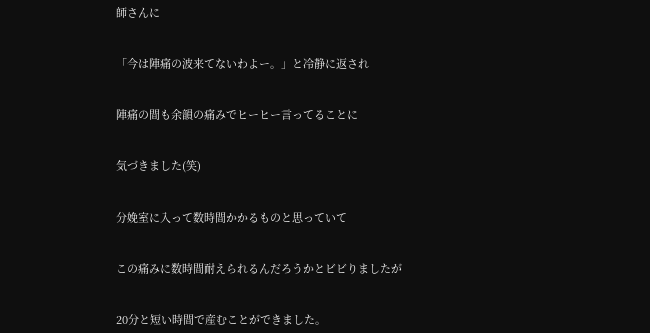師さんに


「今は陣痛の波来てないわよー。」と冷静に返され


陣痛の間も余韻の痛みでヒーヒー言ってることに


気づきました(笑)


分娩室に入って数時間かかるものと思っていて


この痛みに数時間耐えられるんだろうかとビビりましたが


20分と短い時間で産むことができました。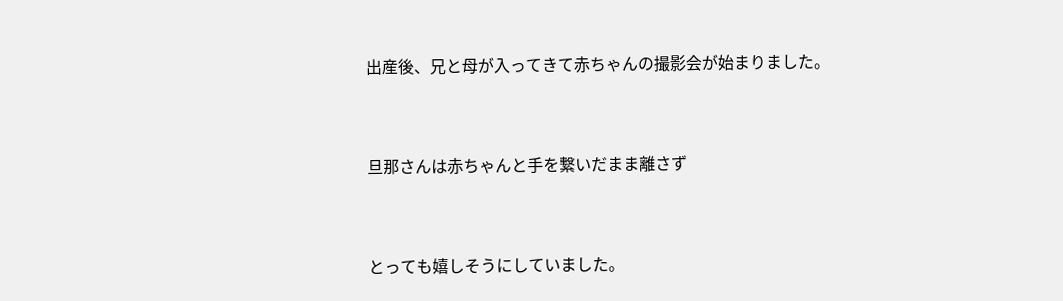出産後、兄と母が入ってきて赤ちゃんの撮影会が始まりました。


旦那さんは赤ちゃんと手を繋いだまま離さず


とっても嬉しそうにしていました。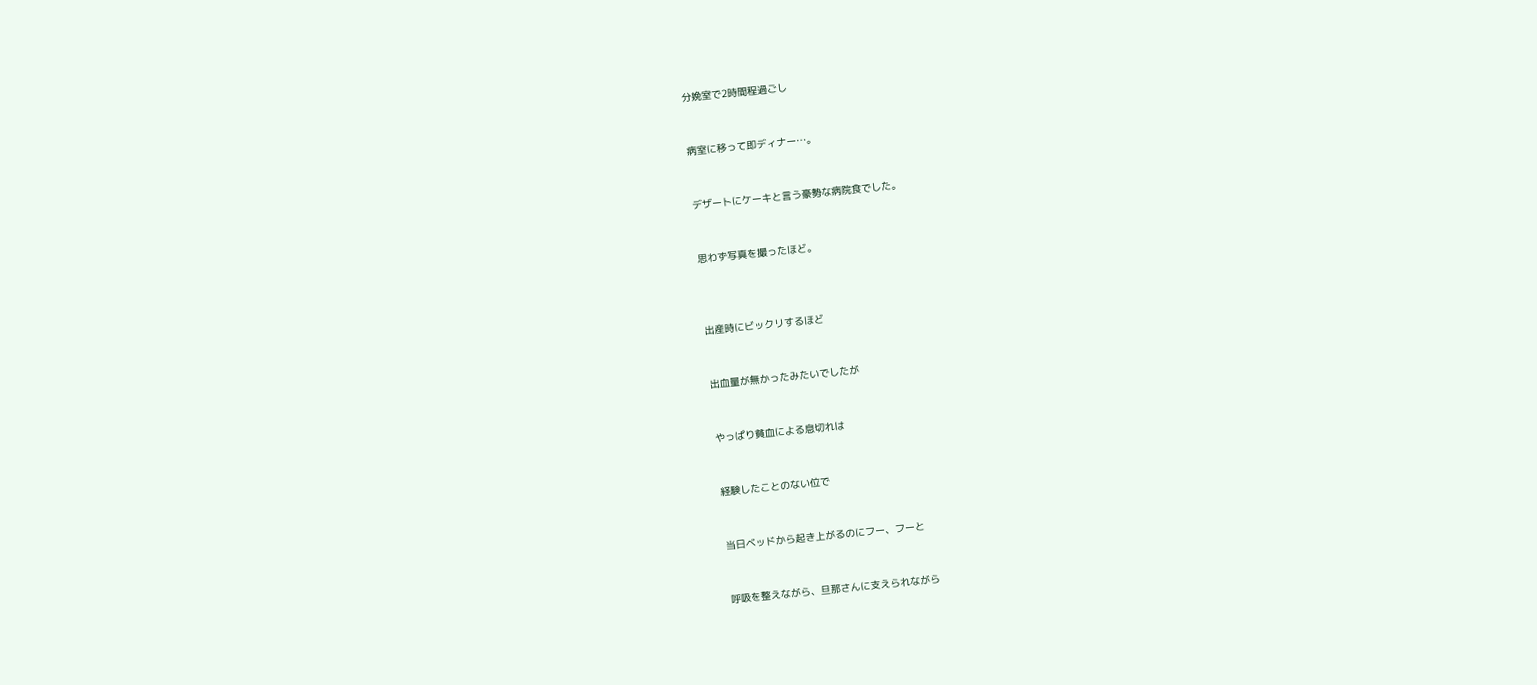分娩室で2時間程過ごし


病室に移って即ディナー…。


デザートにケーキと言う豪勢な病院食でした。


思わず写真を撮ったほど。



出産時にビックリするほど


出血量が無かったみたいでしたが


やっぱり貧血による息切れは


経験したことのない位で


当日ベッドから起き上がるのにフー、フーと


呼吸を整えながら、旦那さんに支えられながら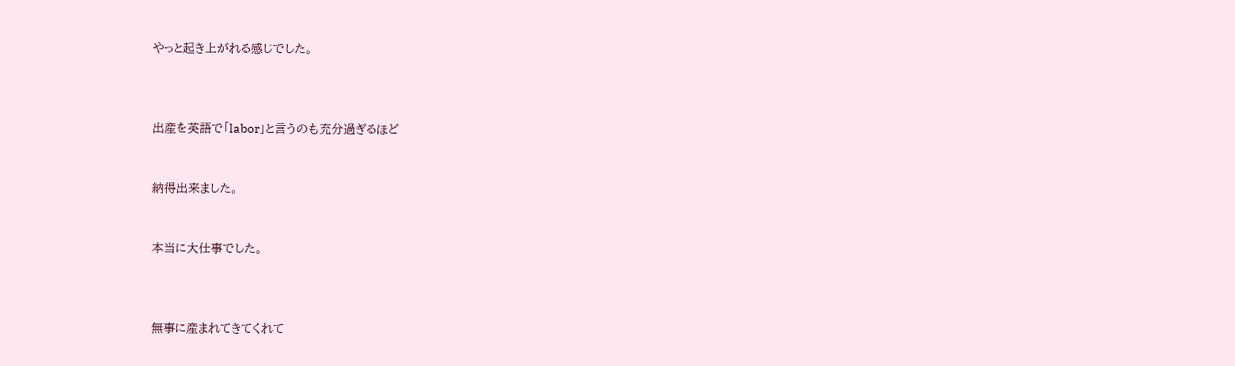やっと起き上がれる感じでした。



出産を英語で「labor」と言うのも充分過ぎるほど


納得出来ました。


本当に大仕事でした。



無事に産まれてきてくれて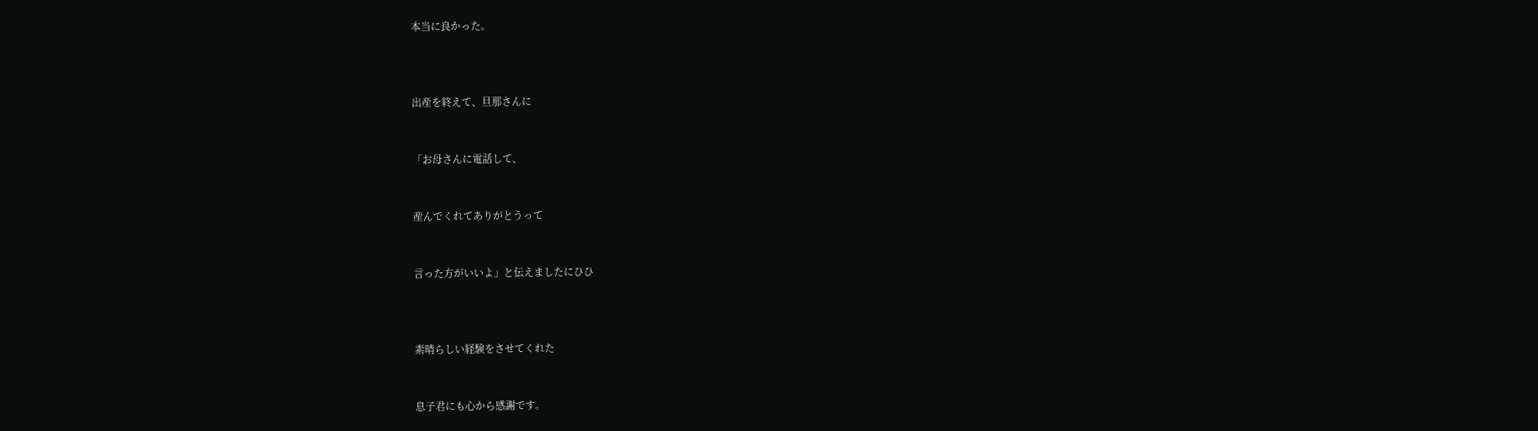本当に良かった。



出産を終えて、旦那さんに


「お母さんに電話して、


産んでくれてありがとうって


言った方がいいよ」と伝えましたにひひ



素晴らしい経験をさせてくれた


息子君にも心から感謝です。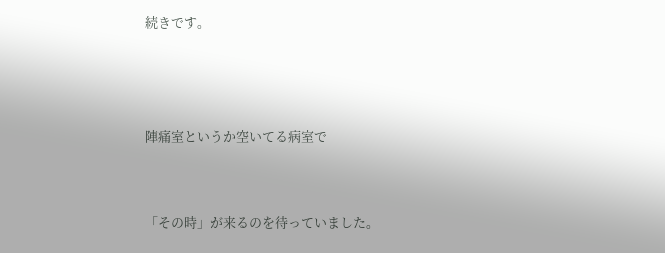続きです。



陣痛室というか空いてる病室で


「その時」が来るのを待っていました。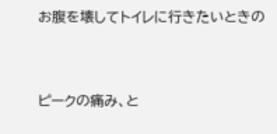お腹を壊してトイレに行きたいときの


ピークの痛み、と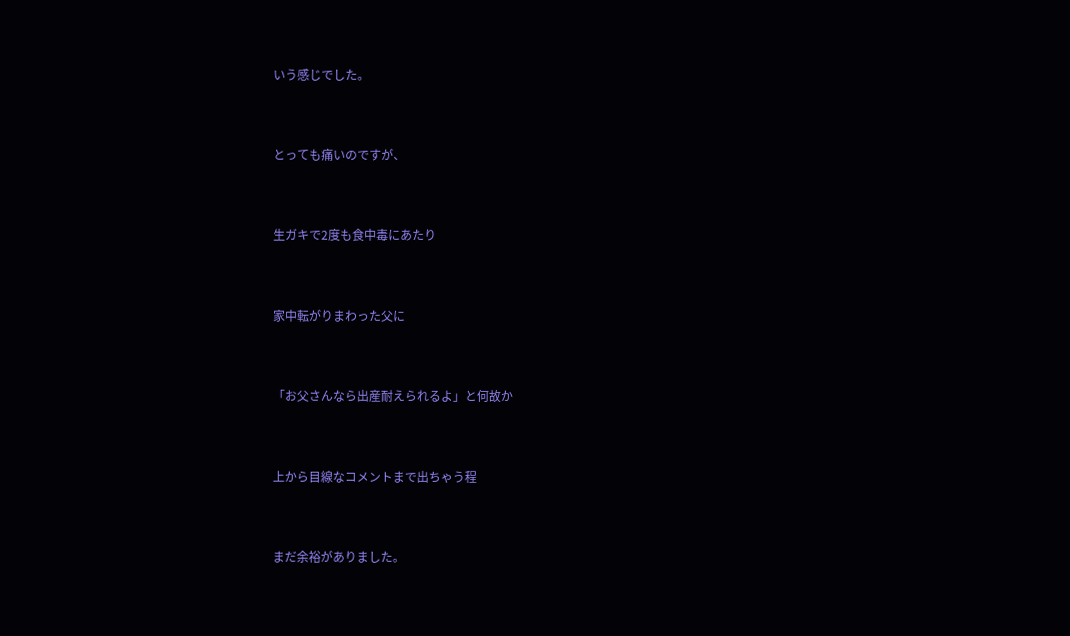いう感じでした。


とっても痛いのですが、


生ガキで2度も食中毒にあたり


家中転がりまわった父に


「お父さんなら出産耐えられるよ」と何故か


上から目線なコメントまで出ちゃう程


まだ余裕がありました。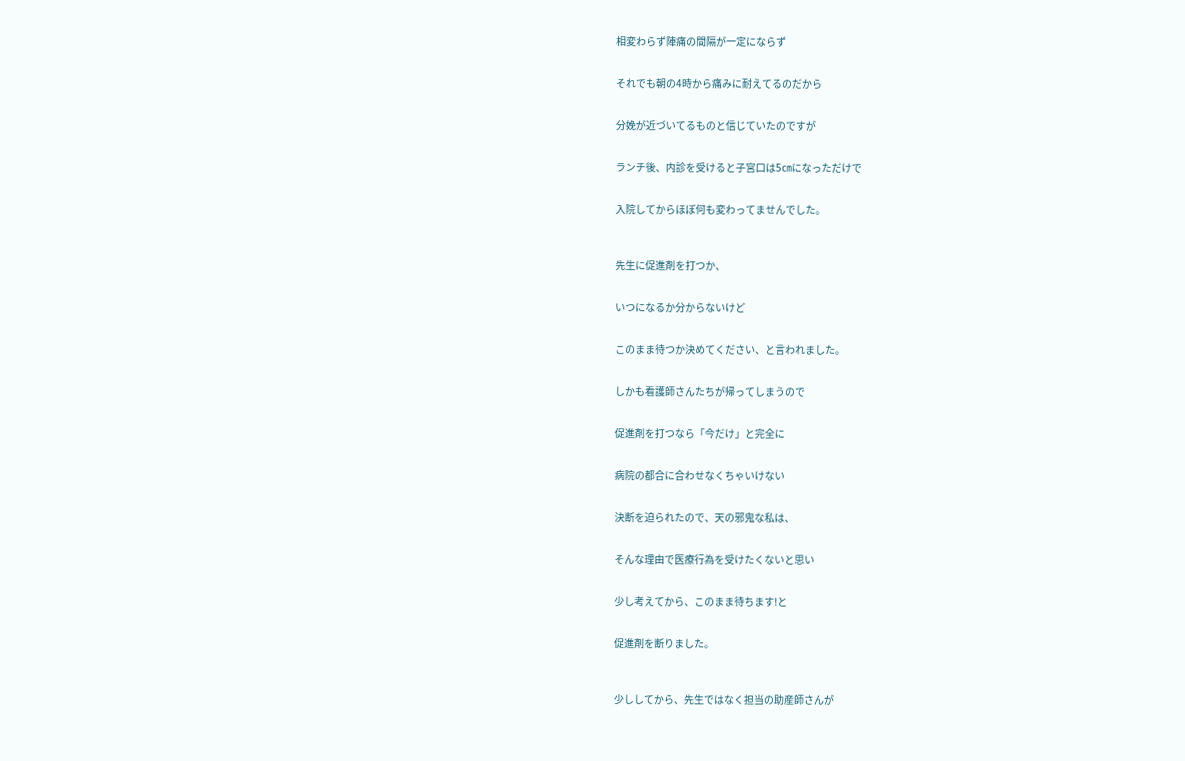相変わらず陣痛の間隔が一定にならず


それでも朝の4時から痛みに耐えてるのだから


分娩が近づいてるものと信じていたのですが


ランチ後、内診を受けると子宮口は5㎝になっただけで


入院してからほぼ何も変わってませんでした。



先生に促進剤を打つか、


いつになるか分からないけど


このまま待つか決めてください、と言われました。


しかも看護師さんたちが帰ってしまうので


促進剤を打つなら「今だけ」と完全に


病院の都合に合わせなくちゃいけない


決断を迫られたので、天の邪鬼な私は、


そんな理由で医療行為を受けたくないと思い


少し考えてから、このまま待ちます!と


促進剤を断りました。



少ししてから、先生ではなく担当の助産師さんが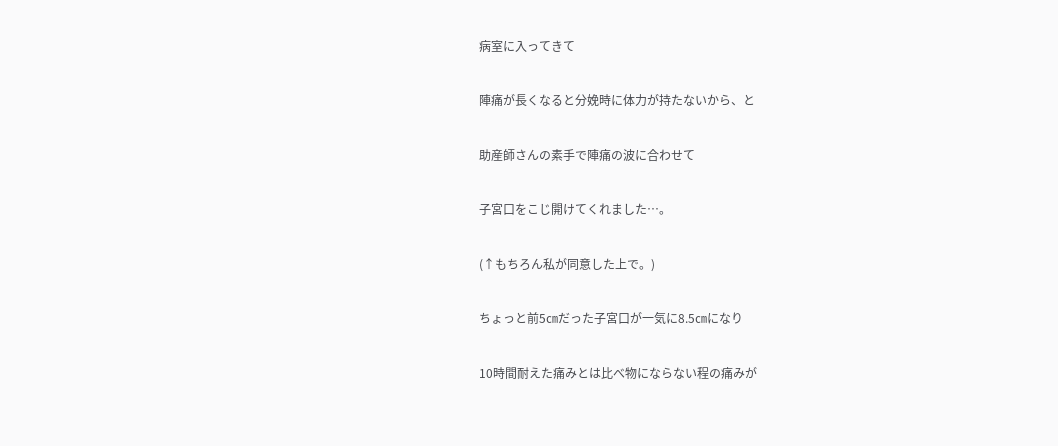病室に入ってきて


陣痛が長くなると分娩時に体力が持たないから、と


助産師さんの素手で陣痛の波に合わせて


子宮口をこじ開けてくれました…。


(↑もちろん私が同意した上で。)


ちょっと前5㎝だった子宮口が一気に8.5㎝になり


10時間耐えた痛みとは比べ物にならない程の痛みが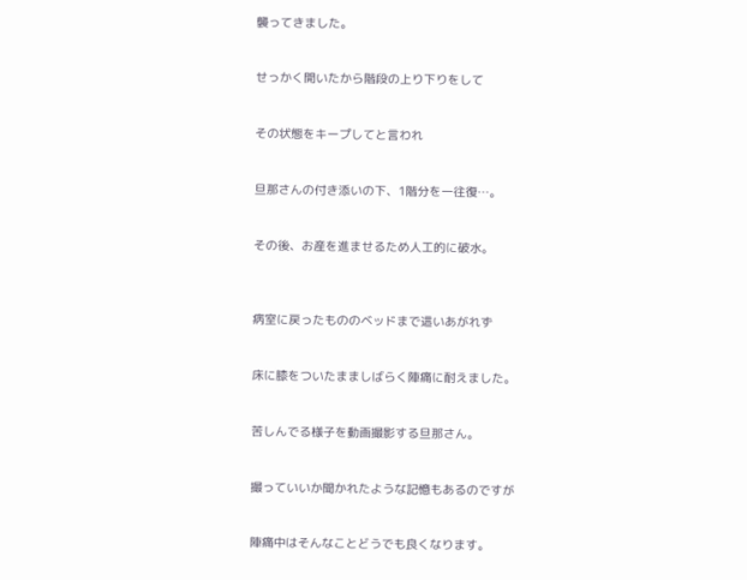襲ってきました。


せっかく開いたから階段の上り下りをして


その状態をキープしてと言われ


旦那さんの付き添いの下、1階分を一往復…。


その後、お産を進ませるため人工的に破水。



病室に戻ったもののベッドまで這いあがれず


床に膝をついたまましばらく陣痛に耐えました。


苦しんでる様子を動画撮影する旦那さん。


撮っていいか聞かれたような記憶もあるのですが


陣痛中はそんなことどうでも良くなります。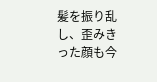髪を振り乱し、歪みきった顔も今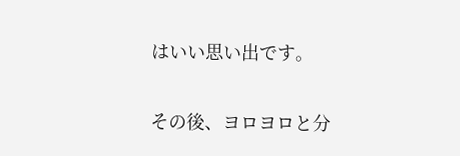はいい思い出です。


その後、ヨロヨロと分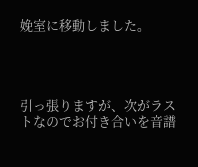娩室に移動しました。




引っ張りますが、次がラストなのでお付き合いを音譜